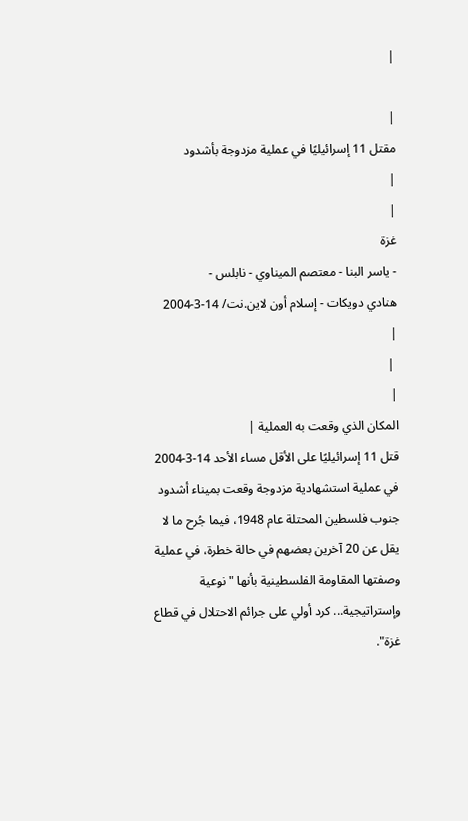|

|
مقتل 11 إسرائيليًا في عملية مزدوجة بأشدود
|
|
غزة
- ياسر البنا - معتصم الميناوي - نابلس -
هنادي دويكات - إسلام أون لاين.نت/ 14-3-2004
|
 |
|
المكان الذي وقعت به العملية |
قتل 11 إسرائيليًا على الأقل مساء الأحد 14-3-2004 في عملية استشهادية مزدوجة وقعت بميناء أشدود جنوب فلسطين المحتلة عام 1948، فيما جُرح ما لا يقل عن 20 آخرين بعضهم في حالة خطرة، في عملية وصفتها المقاومة الفلسطينية بأنها "نوعية وإستراتيجية... كرد أولي على جرائم الاحتلال في قطاع غزة".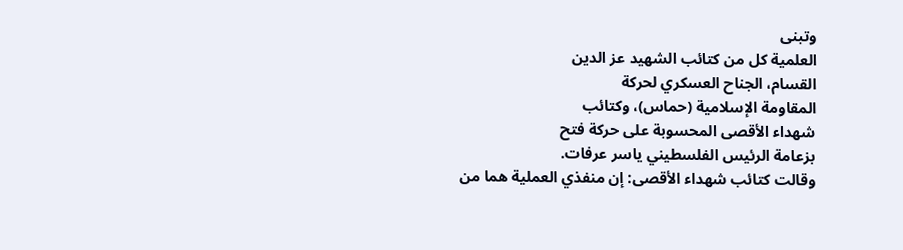وتبنى
العلمية كل من كتائب الشهيد عز الدين
القسام، الجناح العسكري لحركة
المقاومة الإسلامية (حماس)، وكتائب
شهداء الأقصى المحسوبة على حركة فتح
بزعامة الرئيس الفلسطيني ياسر عرفات.
وقالت كتائب شهداء الأقصى: إن منفذي العملية هما من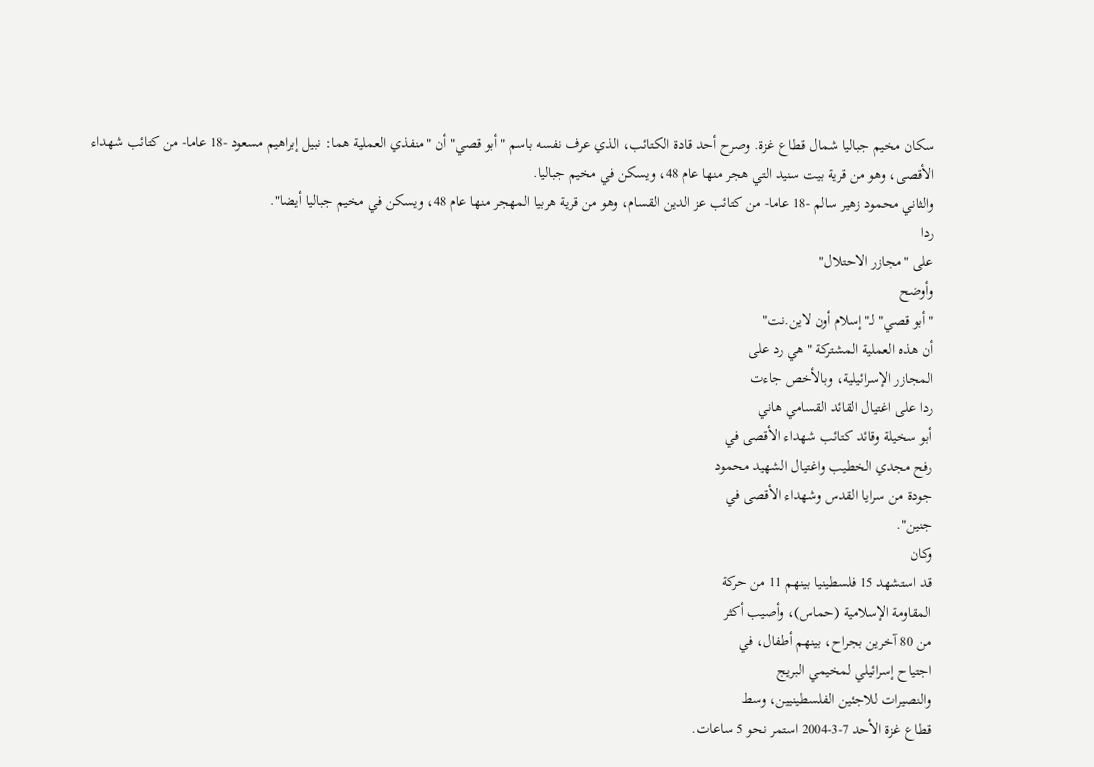سكان مخيم جباليا شمال قطاع غزة. وصرح أحد قادة الكتائب، الذي عرف نفسه باسم "أبو قصي" أن "منفذي العملية هما: نبيل إبراهيم مسعود -18 عاما- من كتائب شهداء الأقصى، وهو من قرية بيت سنيد التي هجر منها عام 48، ويسكن في مخيم جباليا.
والثاني محمود زهير سالم -18 عاما- من كتائب عز الدين القسام، وهو من قرية هربيا المهجر منها عام 48، ويسكن في مخيم جباليا أيضا".
ردا
على "مجازر الاحتلال"
وأوضح
"أبو قصي" لـ"إسلام أون لاين.نت"
أن هذه العملية المشتركة "هي رد على
المجازر الإسرائيلية، وبالأخص جاءت
ردا على اغتيال القائد القسامي هاني
أبو سخيلة وقائد كتائب شهداء الأقصى في
رفح مجدي الخطيب واغتيال الشهيد محمود
جودة من سرايا القدس وشهداء الأقصى في
جنين".
وكان
قد استشهد 15 فلسطينيا بينهم 11 من حركة
المقاومة الإسلامية (حماس)، وأصيب أكثر
من 80 آخرين بجراح، بينهم أطفال، في
اجتياح إسرائيلي لمخيمي البريج
والنصيرات للاجئين الفلسطينيين، وسط
قطاع غزة الأحد 7-3-2004 استمر نحو 5 ساعات.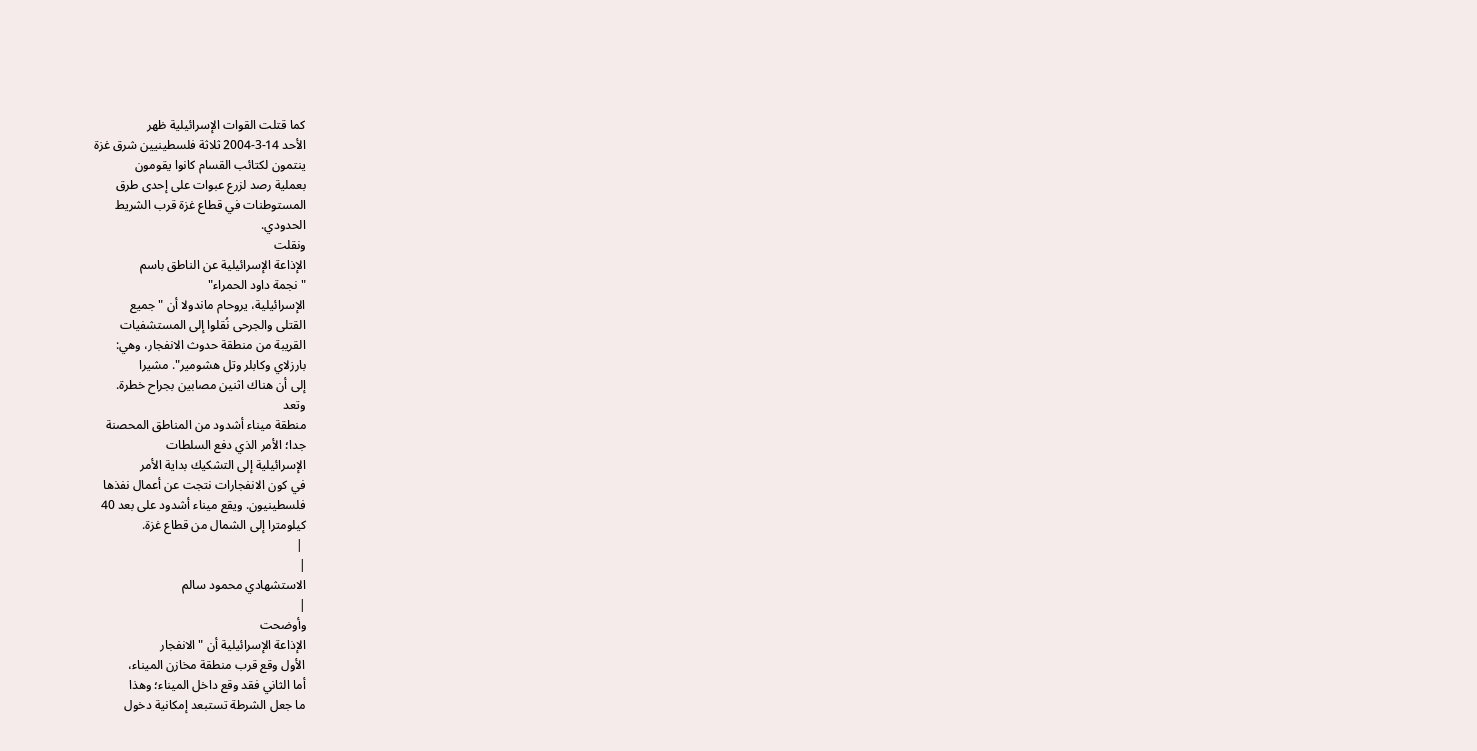كما قتلت القوات الإسرائيلية ظهر
الأحد 14-3-2004 ثلاثة فلسطينيين شرق غزة
ينتمون لكتائب القسام كانوا يقومون
بعملية رصد لزرع عبوات على إحدى طرق
المستوطنات في قطاع غزة قرب الشريط
الحدودي.
ونقلت
الإذاعة الإسرائيلية عن الناطق باسم
"نجمة داود الحمراء"
الإسرائيلية، يروحام ماندولا أن "جميع
القتلى والجرحى نُقلوا إلى المستشفيات
القريبة من منطقة حدوث الانفجار، وهي:
بارزلاي وكابلر وتل هشومير". مشيرا
إلى أن هناك اثنين مصابين بجراح خطرة.
وتعد
منطقة ميناء أشدود من المناطق المحصنة
جدا؛ الأمر الذي دفع السلطات
الإسرائيلية إلى التشكيك بداية الأمر
في كون الانفجارات نتجت عن أعمال نفذها
فلسطينيون. ويقع ميناء أشدود على بعد 40
كيلومترا إلى الشمال من قطاع غزة.
 |
|
الاستشهادي محمود سالم
|
وأوضحت
الإذاعة الإسرائيلية أن "الانفجار
الأول وقع قرب منطقة مخازن الميناء،
أما الثاني فقد وقع داخل الميناء؛ وهذا
ما جعل الشرطة تستبعد إمكانية دخول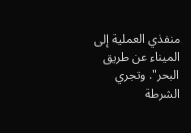منفذي العملية إلى الميناء عن طريق
البحر". وتجري الشرطة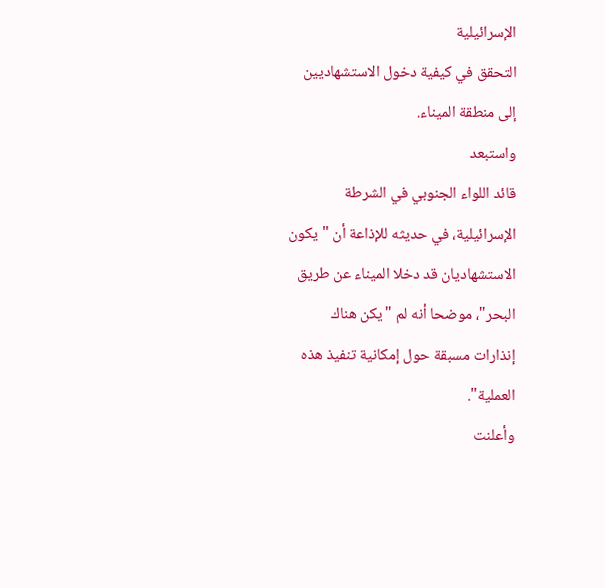الإسرائيلية
التحقق في كيفية دخول الاستشهاديين
إلى منطقة الميناء.
واستبعد
قائد اللواء الجنوبي في الشرطة
الإسرائيلية، في حديثه للإذاعة أن "يكون
الاستشهاديان قد دخلا الميناء عن طريق
البحر"، موضحا أنه لم "يكن هناك
إنذارات مسبقة حول إمكانية تنفيذ هذه
العملية".
وأعلنت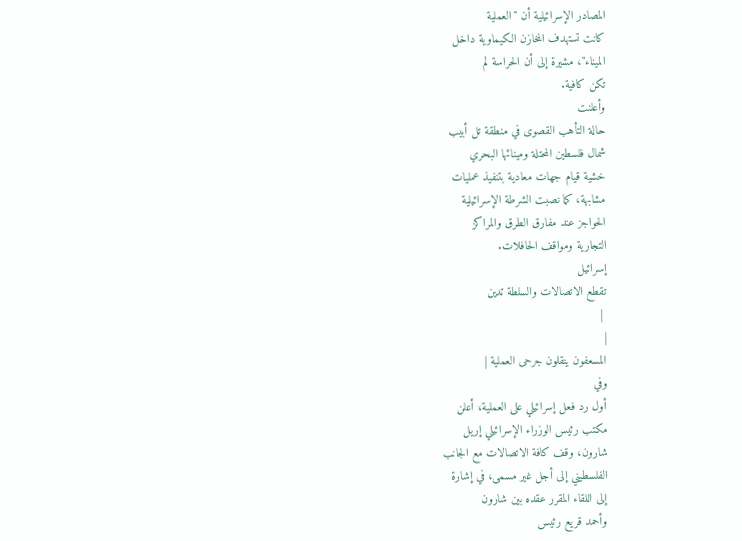المصادر الإسرائيلية أن "العملية
كانت تستهدف المخازن الكيماوية داخل
الميناء"، مشيرة إلى أن الحراسة لم
تكن كافية.
وأعلنت
حالة التأهب القصوى في منطقة تل أبيب
شمال فلسطين المحتلة ومينائها البحري
خشية قيام جهات معادية بتنفيذ عمليات
مشابهة، كما نصبت الشرطة الإسرائيلية
الحواجز عند مفارق الطرق والمراكز
التجارية ومواقف الحافلات.
إسرائيل
تقطع الاتصالات والسلطة تدين
 |
|
المسعفون ينقلون جرحى العملية |
وفي
أول رد فعل إسرائيلي على العملية، أعلن
مكتب رئيس الوزراء الإسرائيلي إريل
شارون، وقف كافة الاتصالات مع الجانب
الفلسطيني إلى أجل غير مسمى، في إشارة
إلى اللقاء المقرر عقده بين شارون
وأحمد قريع رئيس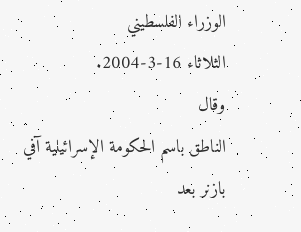الوزراء الفلسطيني
الثلاثاء 16-3-2004.
وقال
الناطق باسم الحكومة الإسرائيلية آفي
بازنر بعد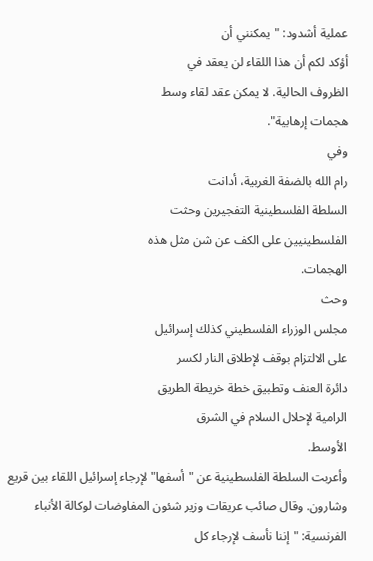عملية أشدود: "يمكنني أن
أؤكد لكم أن هذا اللقاء لن يعقد في
الظروف الحالية. لا يمكن عقد لقاء وسط
هجمات إرهابية".
وفي
رام الله بالضفة الغربية، أدانت
السلطة الفلسطينية التفجيرين وحثت
الفلسطينيين على الكف عن شن مثل هذه
الهجمات.
وحث
مجلس الوزراء الفلسطيني كذلك إسرائيل
على الالتزام بوقف لإطلاق النار لكسر
دائرة العنف وتطبيق خطة خريطة الطريق
الرامية لإحلال السلام في الشرق
الأوسط.
وأعربت السلطة الفلسطينية عن "أسفها" لإرجاء إسرائيل اللقاء بين قريع وشارون. وقال صائب عريقات وزير شئون المفاوضات لوكالة الأنباء الفرنسية: "إننا نأسف لإرجاء كل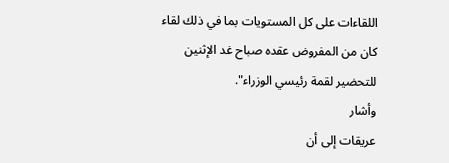اللقاءات على كل المستويات بما في ذلك لقاء كان من المفروض عقده صباح غد الإثنين للتحضير لقمة رئيسي الوزراء".
وأشار
عريقات إلى أن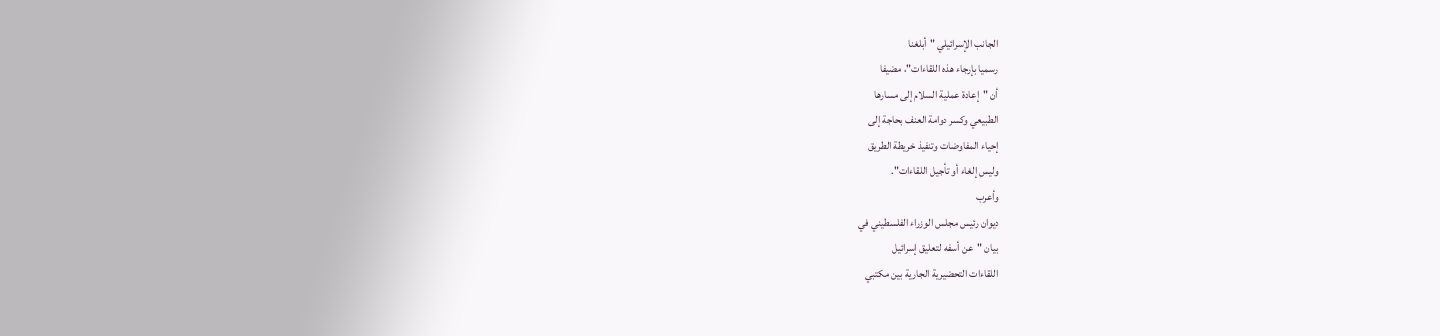الجانب الإسرائيلي "أبلغنا
رسميا بإرجاء هذه اللقاءات"، مضيفا
أن "إعادة عملية السلام إلى مسارها
الطبيعي وكسر دوامة العنف بحاجة إلى
إحياء المفاوضات وتنفيذ خريطة الطريق
وليس إلغاء أو تأجيل اللقاءات".
وأعرب
ديوان رئيس مجلس الوزراء الفلسطيني في
بيان "عن أسفه لتعليق إسرائيل
اللقاءات التحضيرية الجارية بين مكتبي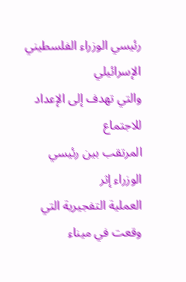رئيسي الوزراء الفلسطيني الإسرائيلي
والتي تهدف إلى الإعداد للاجتماع
المرتقب بين رئيسي الوزراء إثر
العملية التفجيرية التي وقعت في ميناء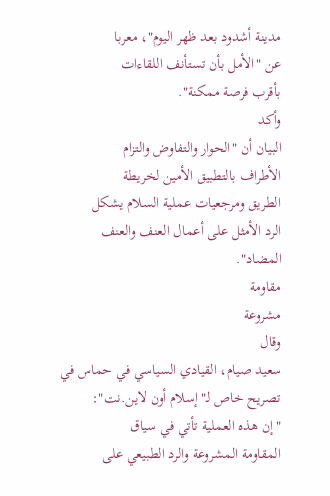مدينة أشدود بعد ظهر اليوم"، معربا
عن "الأمل بأن تستأنف اللقاءات
بأقرب فرصة ممكنة".
وأكد
البيان أن "الحوار والتفاوض والتزام
الأطراف بالتطبيق الأمين لخريطة
الطريق ومرجعيات عملية السلام يشكل
الرد الأمثل على أعمال العنف والعنف
المضاد".
مقاومة
مشروعة
وقال
سعيد صيام، القيادي السياسي في حماس في
تصريح خاص لـ"إسلام أون لاين.نت":
"إن هذه العملية تأتي في سياق
المقاومة المشروعة والرد الطبيعي على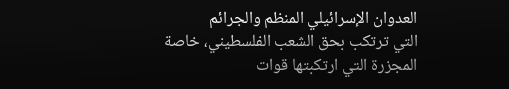العدوان الإسرائيلي المنظم والجرائم
التي ترتكب بحق الشعب الفلسطيني، خاصة
المجزرة التي ارتكبتها قوات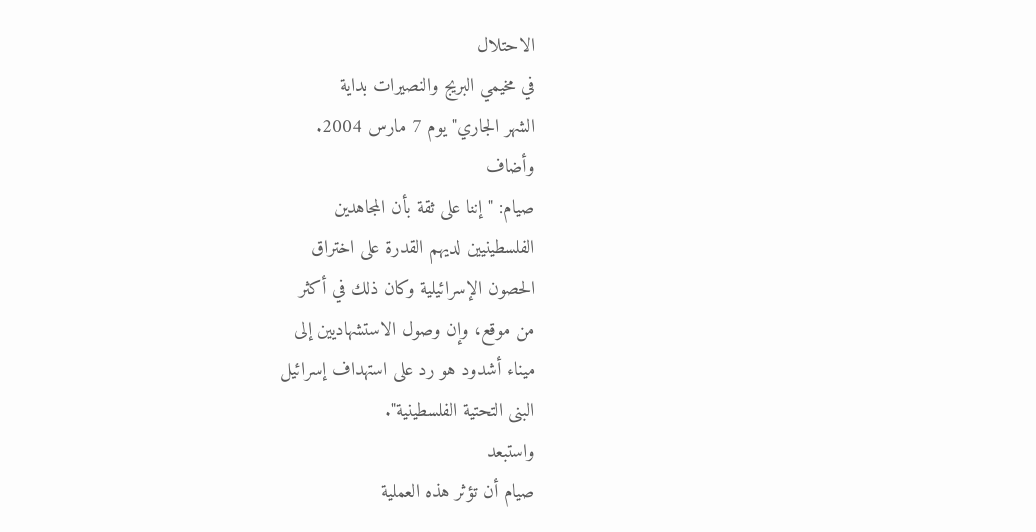الاحتلال
في مخيمي البريج والنصيرات بداية
الشهر الجاري" يوم 7 مارس 2004.
وأضاف
صيام: "إننا على ثقة بأن المجاهدين
الفلسطينيين لديهم القدرة على اختراق
الحصون الإسرائيلية وكان ذلك في أكثر
من موقع، وإن وصول الاستشهاديين إلى
ميناء أشدود هو رد على استهداف إسرائيل
البنى التحتية الفلسطينية".
واستبعد
صيام أن تؤثر هذه العملية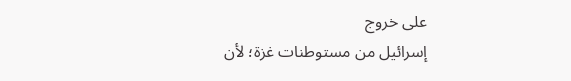على خروج
إسرائيل من مستوطنات غزة؛ لأن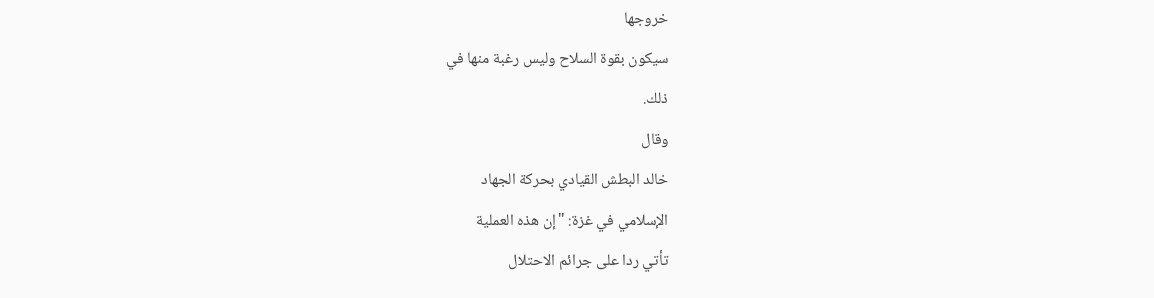خروجها
سيكون بقوة السلاح وليس رغبة منها في
ذلك.
وقال
خالد البطش القيادي بحركة الجهاد
الإسلامي في غزة: "إن هذه العملية
تأتي ردا على جرائم الاحتلال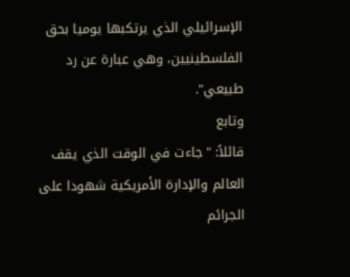الإسرائيلي الذي يرتكبها يوميا بحق
الفلسطينيين، وهي عبارة عن رد طبيعي".
وتابع
قائلاً: "جاءت في الوقت الذي يقف
العالم والإدارة الأمريكية شهودا على
الجرائم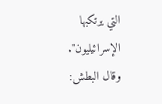التي يرتكبها الإسرائيليون".
وقال البطش: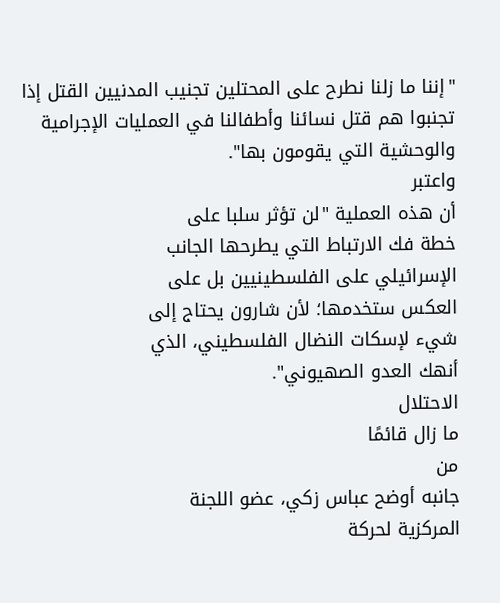"إننا ما زلنا نطرح على المحتلين تجنيب المدنيين القتل إذا تجنبوا هم قتل نسائنا وأطفالنا في العمليات الإجرامية والوحشية التي يقومون بها".
واعتبر
أن هذه العملية "لن تؤثر سلبا على
خطة فك الارتباط التي يطرحها الجانب
الإسرائيلي على الفلسطينيين بل على
العكس ستخدمها؛ لأن شارون يحتاج إلى
شيء لإسكات النضال الفلسطيني، الذي
أنهك العدو الصهيوني".
الاحتلال
ما زال قائمًا
من
جانبه أوضح عباس زكي، عضو اللجنة
المركزية لحركة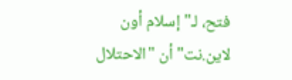فتح، لـ"إسلام أون
لاين.نت" أن "الاحتلال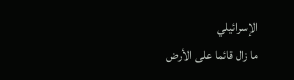الإسرائيلي
ما زال قائما على الأرض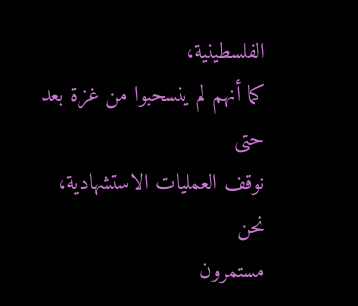الفلسطينية،
كما أنهم لم ينسحبوا من غزة بعد حتى
نوقف العمليات الاستشهادية، نحن
مستمرون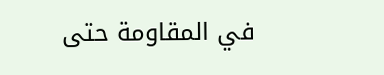في المقاومة حتى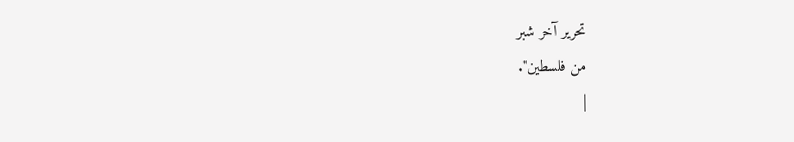تحرير آخر شبر
من فلسطين".
|